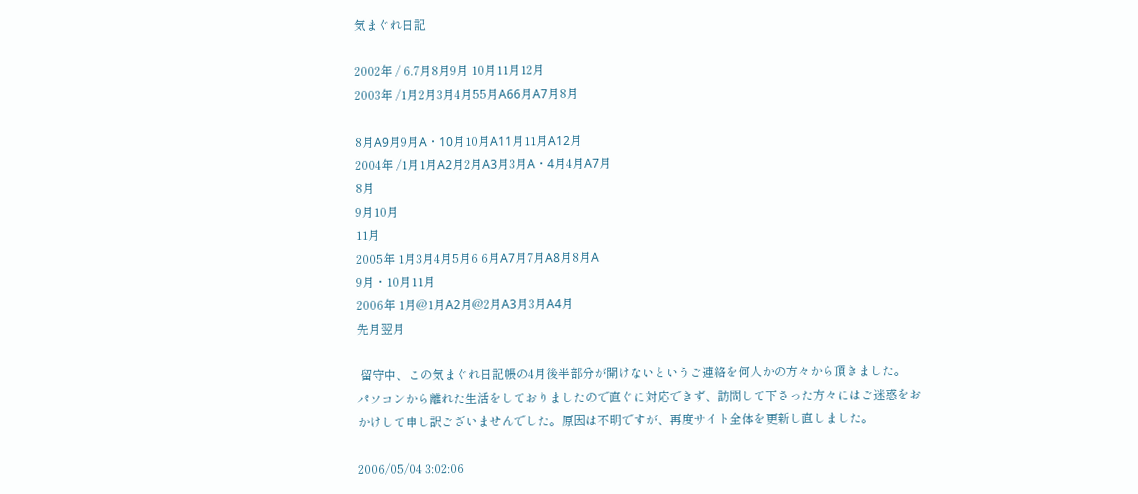気まぐれ日記

2002年 / 6.7月8月9月 10月11月12月
2003年 /1月2月3月4月55月A66月A7月8月

8月A9月9月A・10月10月A11月11月A12月
2004年 /1月1月A2月2月A3月3月A・4月4月A7月
8月
9月10月
11月
2005年 1月3月4月5月6 6月A7月7月A8月8月A
9月・10月11月
2006年 1月@1月A2月@2月A3月3月A4月
先月翌月

 留守中、この気まぐれ日記帳の4月後半部分が開けないというご連絡を何人かの方々から頂きました。
パソコンから離れた生活をしておりましたので直ぐに対応できず、訪問して下さった方々にはご迷惑をお
かけして申し訳ございませんでした。原因は不明ですが、再度サイト全体を更新し直しました。

2006/05/04 3:02:06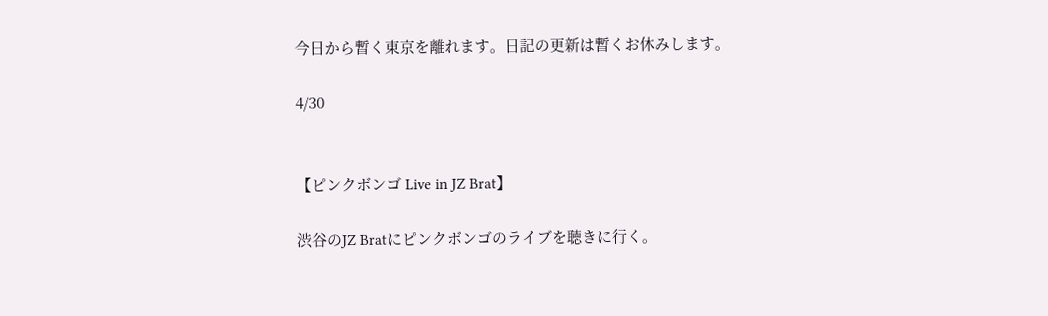今日から暫く東京を離れます。日記の更新は暫くお休みします。

4/30


【ピンクボンゴ Live in JZ Brat】

渋谷のJZ Bratにピンクボンゴのライブを聴きに行く。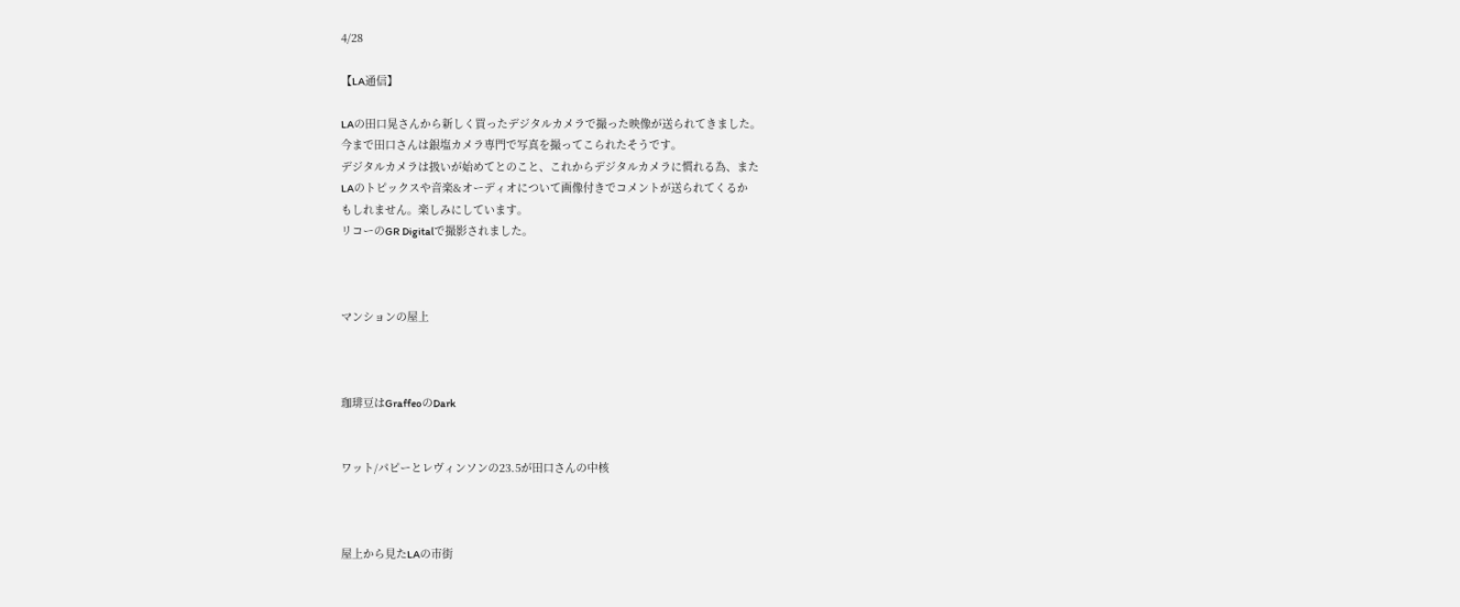4/28

【LA通信】

LAの田口晃さんから新しく買ったデジタルカメラで撮った映像が送られてきました。
今まで田口さんは銀塩カメラ専門で写真を撮ってこられたそうです。
デジタルカメラは扱いが始めてとのこと、これからデジタルカメラに慣れる為、また
LAのトピックスや音楽&オーディオについて画像付きでコメントが送られてくるか
もしれません。楽しみにしています。
リコーのGR Digitalで撮影されました。



マンションの屋上



珈琲豆はGraffeoのDark


ワット/パピーとレヴィンソンの23.5が田口さんの中核



屋上から見たLAの市街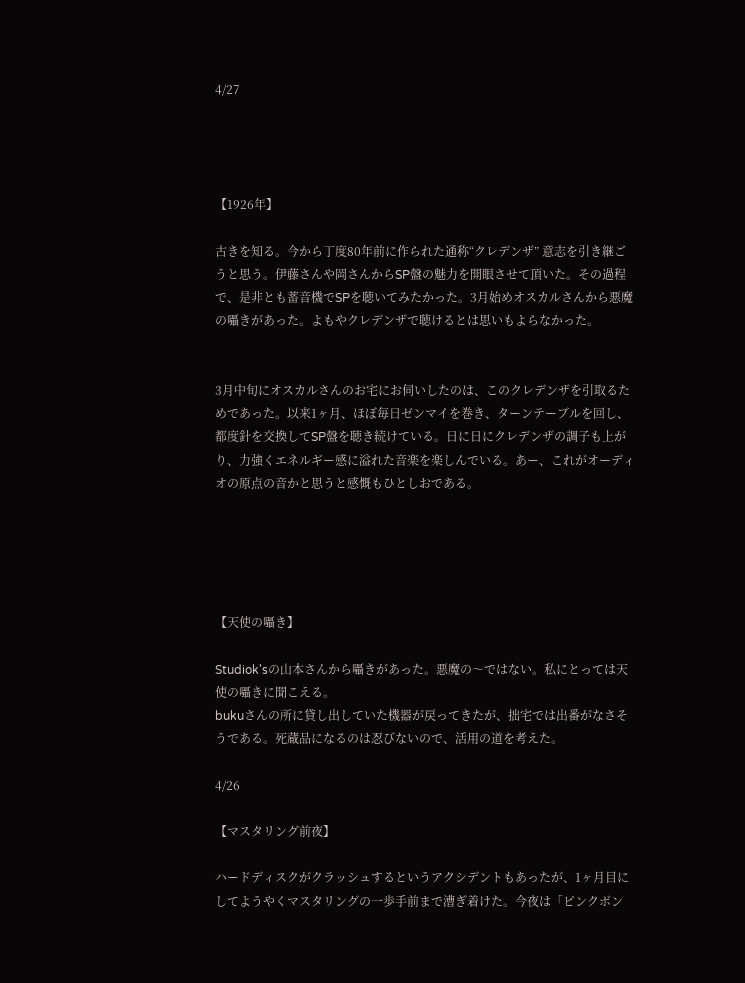4/27




【1926年】

古きを知る。今から丁度80年前に作られた通称“クレデンザ” 意志を引き継ごうと思う。伊藤さんや岡さんからSP盤の魅力を開眼させて頂いた。その過程で、是非とも蓄音機でSPを聴いてみたかった。3月始めオスカルさんから悪魔の囁きがあった。よもやクレデンザで聴けるとは思いもよらなかった。


3月中旬にオスカルさんのお宅にお伺いしたのは、このクレデンザを引取るためであった。以来1ヶ月、ほぼ毎日ゼンマイを巻き、ターンテーブルを回し、都度針を交換してSP盤を聴き続けている。日に日にクレデンザの調子も上がり、力強くエネルギー感に溢れた音楽を楽しんでいる。あー、これがオーディオの原点の音かと思うと感慨もひとしおである。





【天使の囁き】

Studiok'sの山本さんから囁きがあった。悪魔の〜ではない。私にとっては天使の囁きに聞こえる。
bukuさんの所に貸し出していた機器が戻ってきたが、拙宅では出番がなさそうである。死蔵品になるのは忍びないので、活用の道を考えた。

4/26

【マスタリング前夜】

ハードディスクがクラッシュするというアクシデントもあったが、1ヶ月目にしてようやくマスタリングの一歩手前まで漕ぎ着けた。今夜は「ピンクボン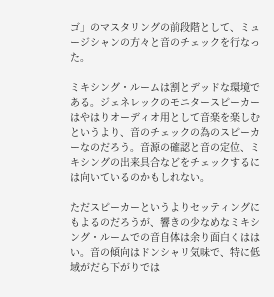ゴ」のマスタリングの前段階として、ミュージシャンの方々と音のチェックを行なった。

ミキシング・ルームは割とデッドな環境である。ジェネレックのモニタースピーカーはやはりオーディオ用として音楽を楽しむというより、音のチェックの為のスピーカーなのだろう。音源の確認と音の定位、ミキシングの出来具合などをチェックするには向いているのかもしれない。

ただスピーカーというよりセッティングにもよるのだろうが、響きの少なめなミキシング・ルームでの音自体は余り面白くははい。音の傾向はドンシャリ気味で、特に低域がだら下がりでは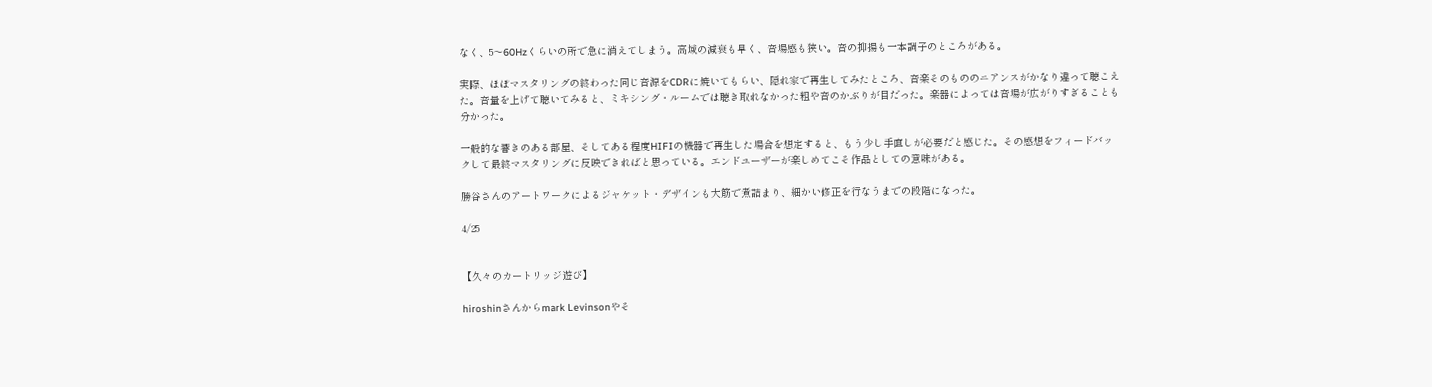なく、5〜60Hzくらいの所で急に消えてしまう。高域の減衰も早く、音場感も狭い。音の抑揚も一本調子のところがある。

実際、ほぼマスタリングの終わった同じ音源をCDRに焼いてもらい、隠れ家で再生してみたところ、音楽そのもののニアンスがかなり違って聴こえた。音量を上げて聴いてみると、ミキシング・ルームでは聴き取れなかった粗や音のかぶりが目だった。楽器によっては音場が広がりすぎることも分かった。

一般的な響きのある部屋、そしてある程度HIFIの機器で再生した場合を想定すると、もう少し手直しが必要だと感じた。その感想をフィードバックして最終マスタリングに反映できればと思っている。エンドユーザーが楽しめてこそ作品としての意味がある。

勝谷さんのアートワークによるジャケット・デザインも大筋で煮詰まり、細かい修正を行なうまでの段階になった。

4/25


【久々のカートリッジ遊び】

hiroshinさんからmark Levinsonやそ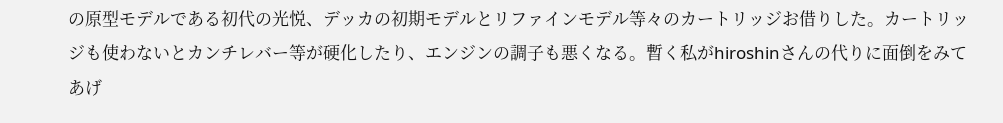の原型モデルである初代の光悦、デッカの初期モデルとリファインモデル等々のカートリッジお借りした。カートリッジも使わないとカンチレバー等が硬化したり、エンジンの調子も悪くなる。暫く私がhiroshinさんの代りに面倒をみてあげ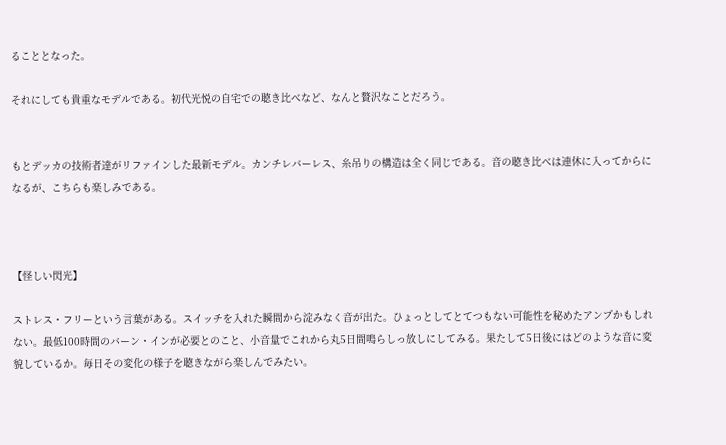ることとなった。

それにしても貴重なモデルである。初代光悦の自宅での聴き比べなど、なんと贅沢なことだろう。


もとデッカの技術者達がリファインした最新モデル。カンチレバーレス、糸吊りの構造は全く同じである。音の聴き比べは連休に入ってからになるが、こちらも楽しみである。



【怪しい閃光】

ストレス・フリーという言葉がある。スイッチを入れた瞬間から淀みなく音が出た。ひょっとしてとてつもない可能性を秘めたアンプかもしれない。最低100時間のバーン・インが必要とのこと、小音量でこれから丸5日間鳴らしっ放しにしてみる。果たして5日後にはどのような音に変貌しているか。毎日その変化の様子を聴きながら楽しんでみたい。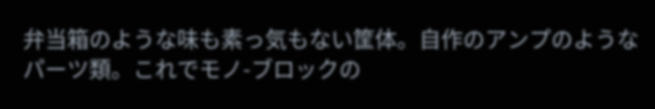弁当箱のような味も素っ気もない筐体。自作のアンプのようなパーツ類。これでモノ-ブロックの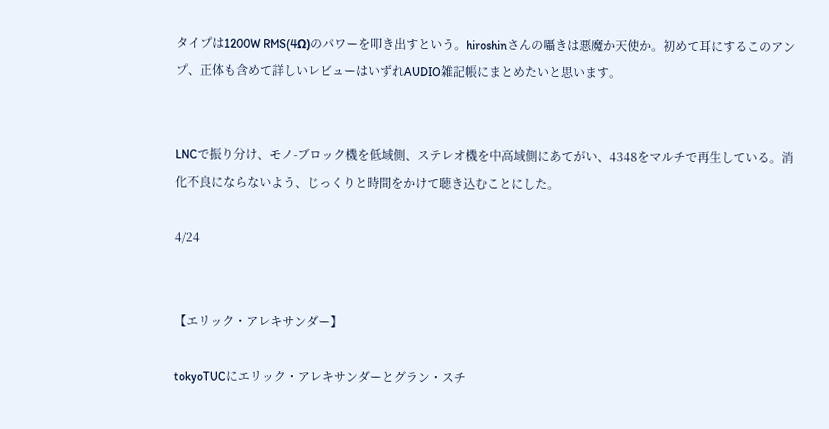タイプは1200W RMS(4Ω)のパワーを叩き出すという。hiroshinさんの囁きは悪魔か天使か。初めて耳にするこのアンプ、正体も含めて詳しいレビューはいずれAUDIO雑記帳にまとめたいと思います。


LNCで振り分け、モノ-ブロック機を低域側、ステレオ機を中高域側にあてがい、4348をマルチで再生している。消化不良にならないよう、じっくりと時間をかけて聴き込むことにした。

4/24


【エリック・アレキサンダー】

tokyoTUCにエリック・アレキサンダーとグラン・スチ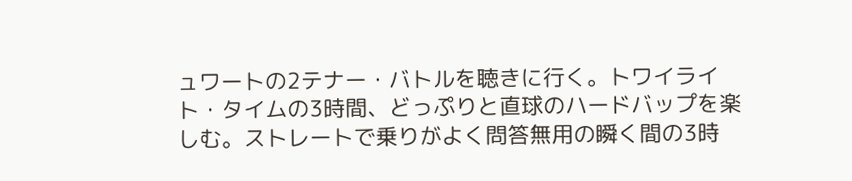ュワートの2テナー・バトルを聴きに行く。トワイライト・タイムの3時間、どっぷりと直球のハードバップを楽しむ。ストレートで乗りがよく問答無用の瞬く間の3時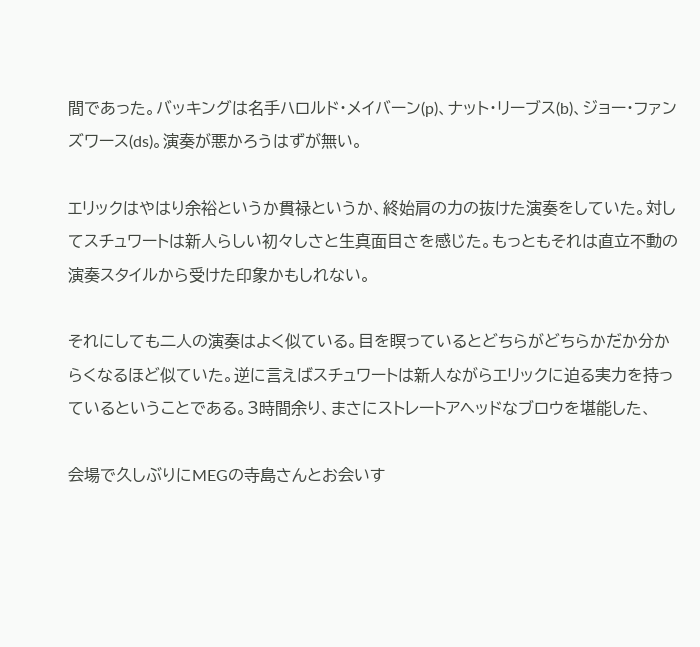間であった。バッキングは名手ハロルド・メイバーン(p)、ナット・リーブス(b)、ジョー・ファンズワース(ds)。演奏が悪かろうはずが無い。

エリックはやはり余裕というか貫禄というか、終始肩の力の抜けた演奏をしていた。対してスチュワートは新人らしい初々しさと生真面目さを感じた。もっともそれは直立不動の演奏スタイルから受けた印象かもしれない。

それにしても二人の演奏はよく似ている。目を瞑っているとどちらがどちらかだか分からくなるほど似ていた。逆に言えばスチュワートは新人ながらエリックに迫る実力を持っているということである。3時間余り、まさにストレートアヘッドなブロウを堪能した、

会場で久しぶりにMEGの寺島さんとお会いす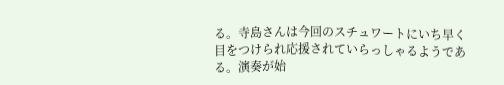る。寺島さんは今回のスチュワートにいち早く目をつけられ応援されていらっしゃるようである。演奏が始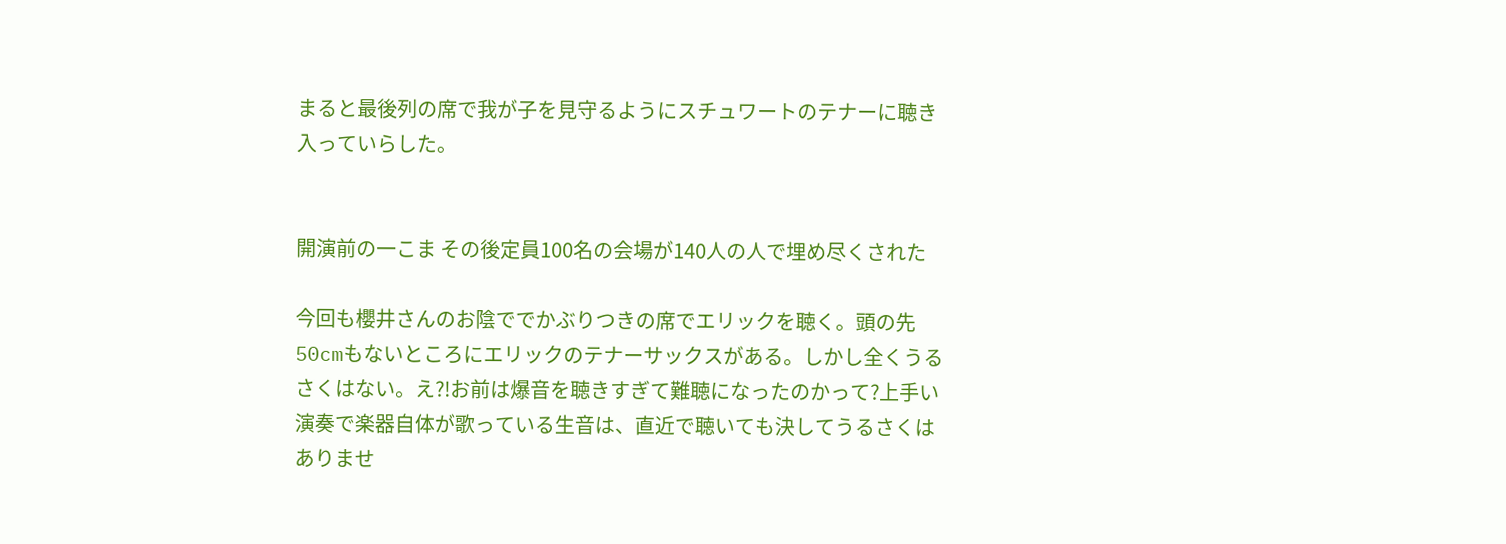まると最後列の席で我が子を見守るようにスチュワートのテナーに聴き入っていらした。


開演前の一こま その後定員100名の会場が140人の人で埋め尽くされた

今回も櫻井さんのお陰ででかぶりつきの席でエリックを聴く。頭の先50cmもないところにエリックのテナーサックスがある。しかし全くうるさくはない。え?!お前は爆音を聴きすぎて難聴になったのかって?上手い演奏で楽器自体が歌っている生音は、直近で聴いても決してうるさくはありませ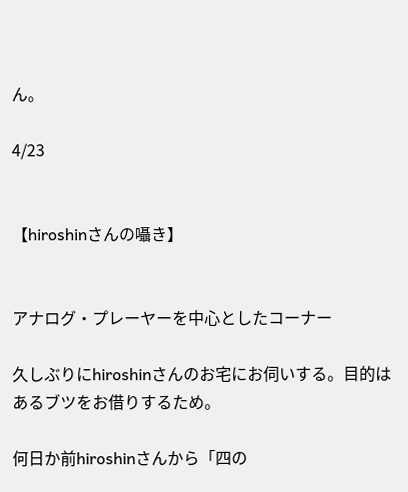ん。

4/23


【hiroshinさんの囁き】


アナログ・プレーヤーを中心としたコーナー

久しぶりにhiroshinさんのお宅にお伺いする。目的はあるブツをお借りするため。

何日か前hiroshinさんから「四の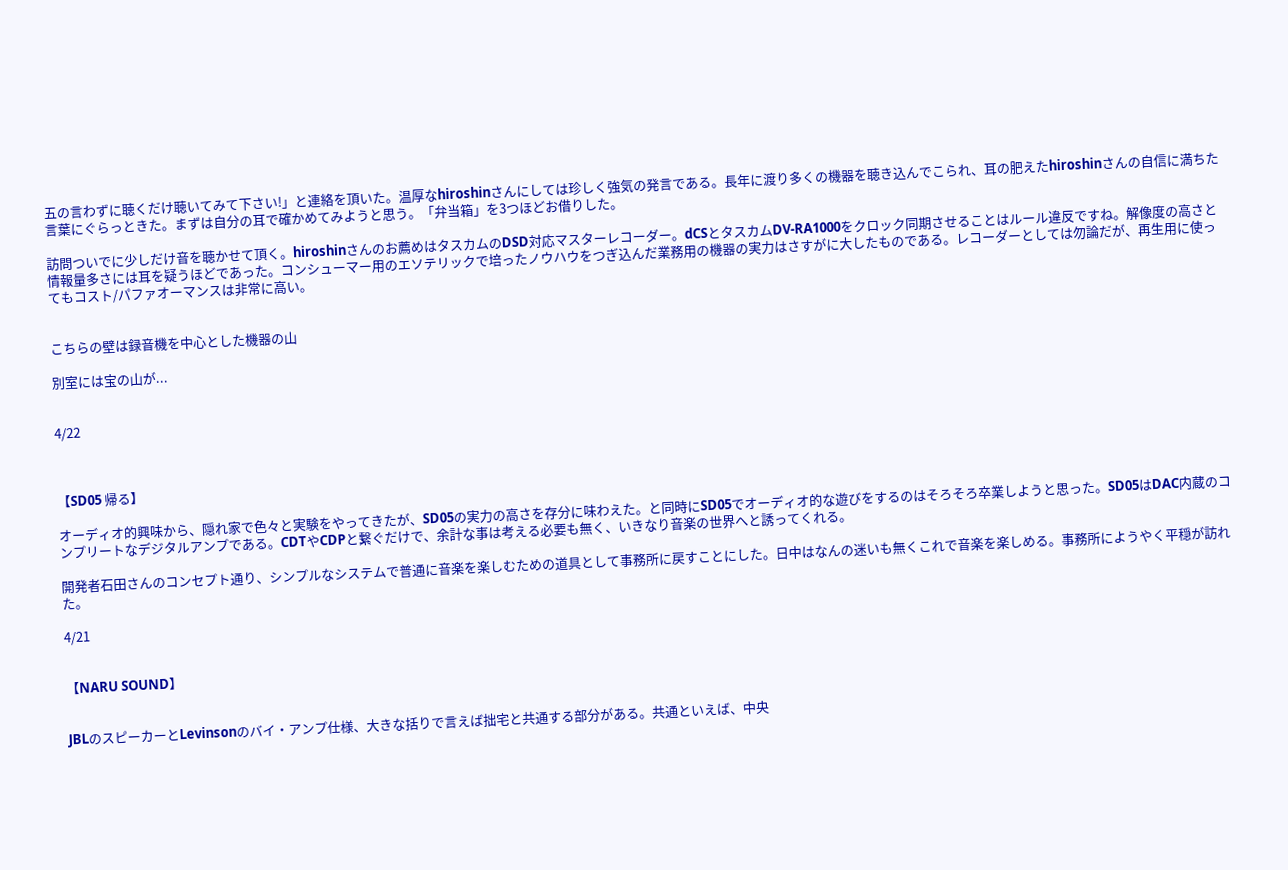五の言わずに聴くだけ聴いてみて下さい!」と連絡を頂いた。温厚なhiroshinさんにしては珍しく強気の発言である。長年に渡り多くの機器を聴き込んでこられ、耳の肥えたhiroshinさんの自信に満ちた言葉にぐらっときた。まずは自分の耳で確かめてみようと思う。「弁当箱」を3つほどお借りした。

訪問ついでに少しだけ音を聴かせて頂く。hiroshinさんのお薦めはタスカムのDSD対応マスターレコーダー。dCSとタスカムDV-RA1000をクロック同期させることはルール違反ですね。解像度の高さと情報量多さには耳を疑うほどであった。コンシューマー用のエソテリックで培ったノウハウをつぎ込んだ業務用の機器の実力はさすがに大したものである。レコーダーとしては勿論だが、再生用に使ってもコスト/パファオーマンスは非常に高い。


こちらの壁は録音機を中心とした機器の山

別室には宝の山が...


4/22



【SD05 帰る】

オーディオ的興味から、隠れ家で色々と実験をやってきたが、SD05の実力の高さを存分に味わえた。と同時にSD05でオーディオ的な遊びをするのはそろそろ卒業しようと思った。SD05はDAC内蔵のコンプリートなデジタルアンプである。CDTやCDPと繋ぐだけで、余計な事は考える必要も無く、いきなり音楽の世界へと誘ってくれる。

開発者石田さんのコンセプト通り、シンプルなシステムで普通に音楽を楽しむための道具として事務所に戻すことにした。日中はなんの迷いも無くこれで音楽を楽しめる。事務所にようやく平穏が訪れた。

4/21


【NARU SOUND】


JBLのスピーカーとLevinsonのバイ・アンプ仕様、大きな括りで言えば拙宅と共通する部分がある。共通といえば、中央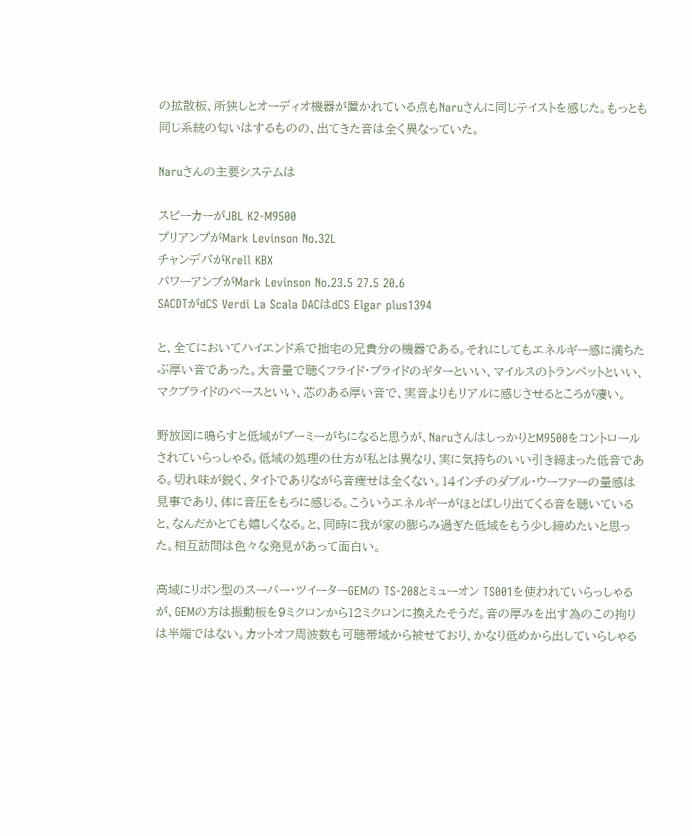の拡散板、所狭しとオーディオ機器が置かれている点もNaruさんに同じテイストを感じた。もっとも同じ系統の匂いはするものの、出てきた音は全く異なっていた。

Naruさんの主要システムは

スピーカーがJBL K2-M9500
プリアンプがMark Levinson No.32L
チャンデバがKrell KBX
パワーアンプがMark Levinson No.23.5 27.5 20.6
SACDTがdCS Verdi La Scala DACはdCS Elgar plus1394

と、全てにおいてハイエンド系で拙宅の兄貴分の機器である。それにしてもエネルギー感に満ちたぶ厚い音であった。大音量で聴くフライド・プライドのギターといい、マイルスのトランペットといい、マクブライドのベースといい、芯のある厚い音で、実音よりもリアルに感じさせるところが凄い。

野放図に鳴らすと低域がブーミーがちになると思うが、NaruさんはしっかりとM9500をコントロールされていらっしゃる。低域の処理の仕方が私とは異なり、実に気持ちのいい引き締まった低音である。切れ味が鋭く、タイトでありながら音痩せは全くない。14インチのダブル・ウーファーの量感は見事であり、体に音圧をもろに感じる。こういうエネルギーがほとばしり出てくる音を聴いていると、なんだかとても嬉しくなる。と、同時に我が家の膨らみ過ぎた低域をもう少し締めたいと思った。相互訪問は色々な発見があって面白い。

高域にリボン型のスーパー・ツイーターGEMの TS-208とミューオン TS001を使われていらっしゃるが、GEMの方は振動板を9ミクロンから12ミクロンに換えたそうだ。音の厚みを出す為のこの拘りは半端ではない。カットオフ周波数も可聴帯域から被せており、かなり低めから出していらしゃる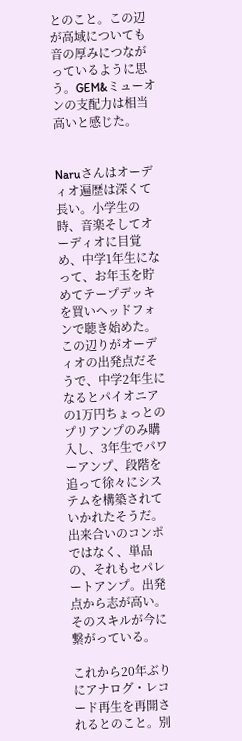とのこと。この辺が高域についても音の厚みにつながっているように思う。GEM&ミューオンの支配力は相当高いと感じた。


Naruさんはオーディオ遍歴は深くて長い。小学生の時、音楽そしてオーディオに目覚め、中学1年生になって、お年玉を貯めてテープデッキを買いヘッドフォンで聴き始めた。この辺りがオーディオの出発点だそうで、中学2年生になるとパイオニアの1万円ちょっとのプリアンプのみ購入し、3年生でパワーアンプ、段階を追って徐々にシステムを構築されていかれたそうだ。出来合いのコンポではなく、単品の、それもセパレートアンプ。出発点から志が高い。そのスキルが今に繋がっている。

これから20年ぶりにアナログ・レコード再生を再開されるとのこと。別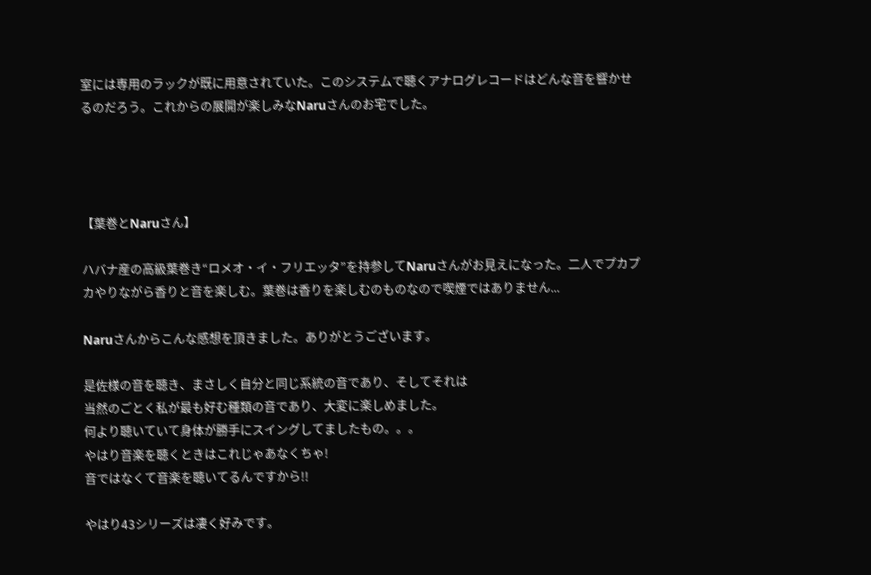室には専用のラックが既に用意されていた。このシステムで聴くアナログレコードはどんな音を響かせるのだろう。これからの展開が楽しみなNaruさんのお宅でした。




【葉巻とNaruさん】

ハバナ産の高級葉巻き“ロメオ・イ・フリエッタ”を持参してNaruさんがお見えになった。二人でプカプカやりながら香りと音を楽しむ。葉巻は香りを楽しむのものなので喫煙ではありません...

Naruさんからこんな感想を頂きました。ありがとうございます。

是佐様の音を聴き、まさしく自分と同じ系統の音であり、そしてそれは
当然のごとく私が最も好む種類の音であり、大変に楽しめました。
何より聴いていて身体が勝手にスイングしてましたもの。。。
やはり音楽を聴くときはこれじゃあなくちゃ!
音ではなくて音楽を聴いてるんですから!!

やはり43シリーズは凄く好みです。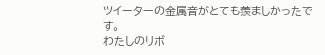ツイーターの金属音がとても羨ましかったです。
わたしのリボ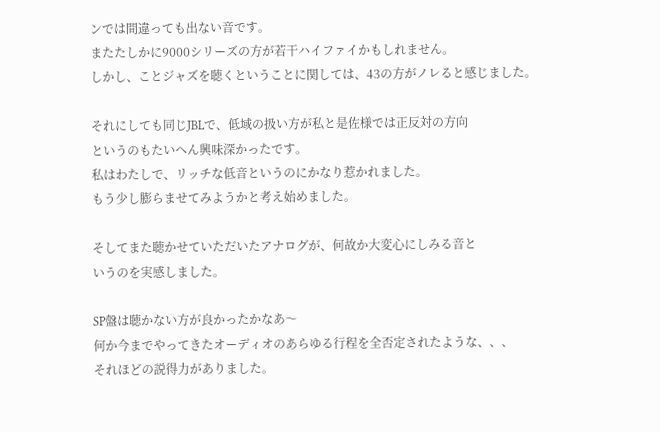ンでは間違っても出ない音です。
またたしかに9000シリーズの方が若干ハイファイかもしれません。
しかし、ことジャズを聴くということに関しては、43の方がノレると感じました。

それにしても同じJBLで、低域の扱い方が私と是佐様では正反対の方向
というのもたいへん興味深かったです。
私はわたしで、リッチな低音というのにかなり惹かれました。
もう少し膨らませてみようかと考え始めました。

そしてまた聴かせていただいたアナログが、何故か大変心にしみる音と
いうのを実感しました。

SP盤は聴かない方が良かったかなあ〜
何か今までやってきたオーディオのあらゆる行程を全否定されたような、、、
それほどの説得力がありました。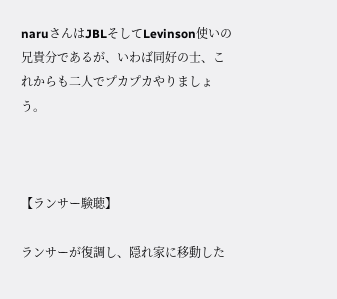naruさんはJBLそしてLevinson使いの兄貴分であるが、いわば同好の士、これからも二人でプカプカやりましょう。



【ランサー験聴】

ランサーが復調し、隠れ家に移動した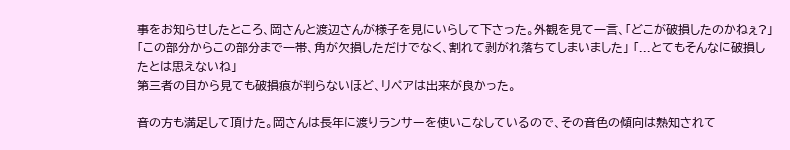事をお知らせしたところ、岡さんと渡辺さんが様子を見にいらして下さった。外観を見て一言、「どこが破損したのかねぇ?」 「この部分からこの部分まで一帯、角が欠損しただけでなく、割れて剥がれ落ちてしまいました」 「...とてもそんなに破損したとは思えないね」
第三者の目から見ても破損痕が判らないほど、リペアは出来が良かった。

音の方も満足して頂けた。岡さんは長年に渡りランサーを使いこなしているので、その音色の傾向は熟知されて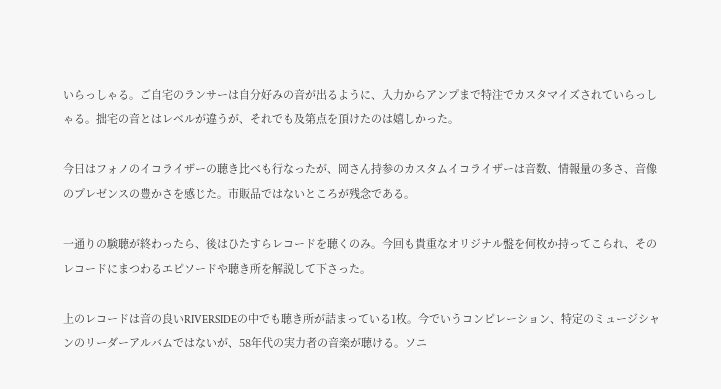いらっしゃる。ご自宅のランサーは自分好みの音が出るように、入力からアンプまで特注でカスタマイズされていらっしゃる。拙宅の音とはレベルが違うが、それでも及第点を頂けたのは嬉しかった。

今日はフォノのイコライザーの聴き比べも行なったが、岡さん持参のカスタムイコライザーは音数、情報量の多さ、音像のプレゼンスの豊かさを感じた。市販品ではないところが残念である。

一通りの験聴が終わったら、後はひたすらレコードを聴くのみ。今回も貴重なオリジナル盤を何枚か持ってこられ、そのレコードにまつわるエピソードや聴き所を解説して下さった。

上のレコードは音の良いRIVERSIDEの中でも聴き所が詰まっている1枚。今でいうコンピレーション、特定のミュージシャンのリーダーアルバムではないが、58年代の実力者の音楽が聴ける。ソニ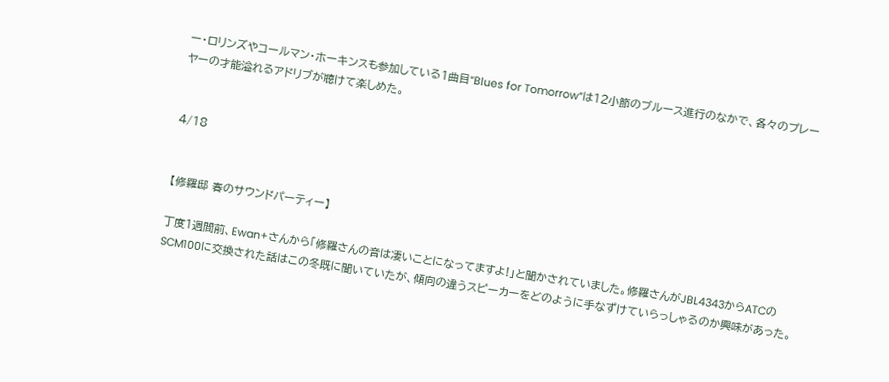ー・ロリンズやコールマン・ホーキンスも参加している1曲目“Blues for Tomorrow”は12小節のブルース進行のなかで、各々のプレーヤーの才能溢れるアドリブが聴けて楽しめた。


4/18


【修羅邸 春のサウンドパーティー】

丁度1週間前、Ewan+さんから「修羅さんの音は凄いことになってますよ!」と聞かされていました。修羅さんがJBL4343からATCのSCM100に交換された話はこの冬既に聞いていたが、傾向の違うスピーカーをどのように手なずけていらっしゃるのか興味があった。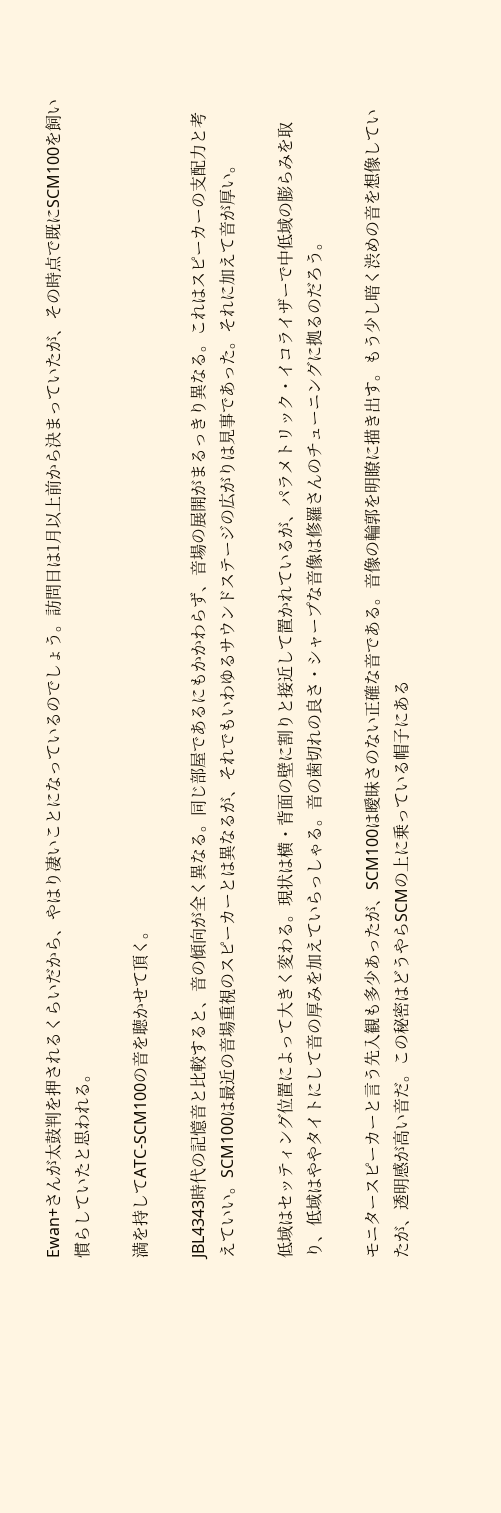Ewan+さんが太鼓判を押されるくらいだから、やはり凄いことになっているのでしょう。訪問日は1月以上前から決まっていたが、その時点で既にSCM100を飼い慣らしていたと思われる。

満を持してATC-SCM100の音を聴かせて頂く。

JBL4343時代の記憶音と比較すると、音の傾向が全く異なる。同じ部屋であるにもかかわらず、音場の展開がまるっきり異なる。これはスピーカーの支配力と考えていい。SCM100は最近の音場重視のスピーカーとは異なるが、それでもいわゆるサウンドステージの広がりは見事であった。それに加えて音が厚い。

低域はセッティング位置によって大きく変わる。現状は横・背面の壁に割りと接近して置かれているが、パラメトリック・イコライザーで中低域の膨らみを取り、低域はややタイトにして音の厚みを加えていらっしゃる。音の歯切れの良さ・シャープな音像は修羅さんのチューニングに拠るのだろう。

モニタースピーカーと言う先入観も多少あったが、SCM100は曖昧さのない正確な音である。音像の輪郭を明瞭に描き出す。もう少し暗く渋めの音を想像していたが、透明感が高い音だ。この秘密はどうやらSCMの上に乗っている帽子にある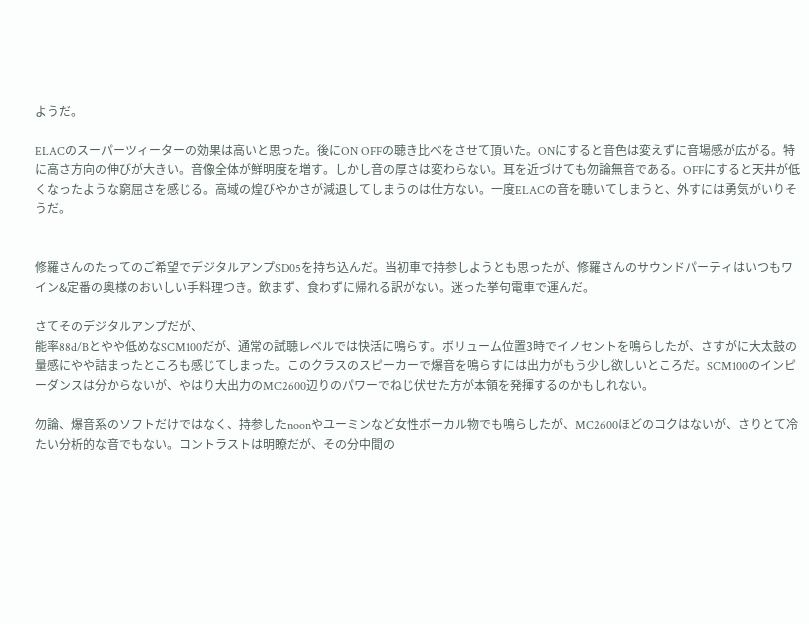ようだ。

ELACのスーパーツィーターの効果は高いと思った。後にON OFFの聴き比べをさせて頂いた。ONにすると音色は変えずに音場感が広がる。特に高さ方向の伸びが大きい。音像全体が鮮明度を増す。しかし音の厚さは変わらない。耳を近づけても勿論無音である。OFFにすると天井が低くなったような窮屈さを感じる。高域の煌びやかさが減退してしまうのは仕方ない。一度ELACの音を聴いてしまうと、外すには勇気がいりそうだ。


修羅さんのたってのご希望でデジタルアンプSD05を持ち込んだ。当初車で持参しようとも思ったが、修羅さんのサウンドパーティはいつもワイン&定番の奥様のおいしい手料理つき。飲まず、食わずに帰れる訳がない。迷った挙句電車で運んだ。

さてそのデジタルアンプだが、
能率88d/Bとやや低めなSCM100だが、通常の試聴レベルでは快活に鳴らす。ボリューム位置3時でイノセントを鳴らしたが、さすがに大太鼓の量感にやや詰まったところも感じてしまった。このクラスのスピーカーで爆音を鳴らすには出力がもう少し欲しいところだ。SCM100のインピーダンスは分からないが、やはり大出力のMC2600辺りのパワーでねじ伏せた方が本領を発揮するのかもしれない。

勿論、爆音系のソフトだけではなく、持参したnoonやユーミンなど女性ボーカル物でも鳴らしたが、MC2600ほどのコクはないが、さりとて冷たい分析的な音でもない。コントラストは明瞭だが、その分中間の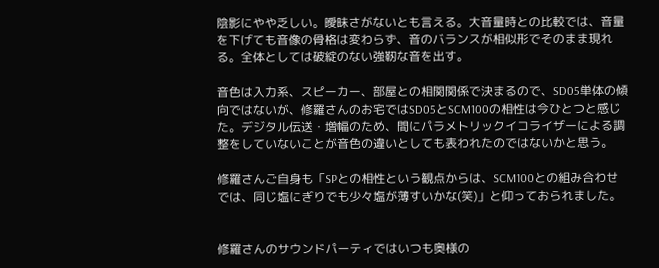陰影にやや乏しい。曖昧さがないとも言える。大音量時との比較では、音量を下げても音像の骨格は変わらず、音のバランスが相似形でそのまま現れる。全体としては破綻のない強靭な音を出す。

音色は入力系、スピーカー、部屋との相関関係で決まるので、SD05単体の傾向ではないが、修羅さんのお宅ではSD05とSCM100の相性は今ひとつと感じた。デジタル伝送・増幅のため、間にパラメトリックイコライザーによる調整をしていないことが音色の違いとしても表われたのではないかと思う。

修羅さんご自身も「SPとの相性という観点からは、SCM100との組み合わせでは、同じ塩にぎりでも少々塩が薄すいかな(笑)」と仰っておられました。


修羅さんのサウンドパーティではいつも奥様の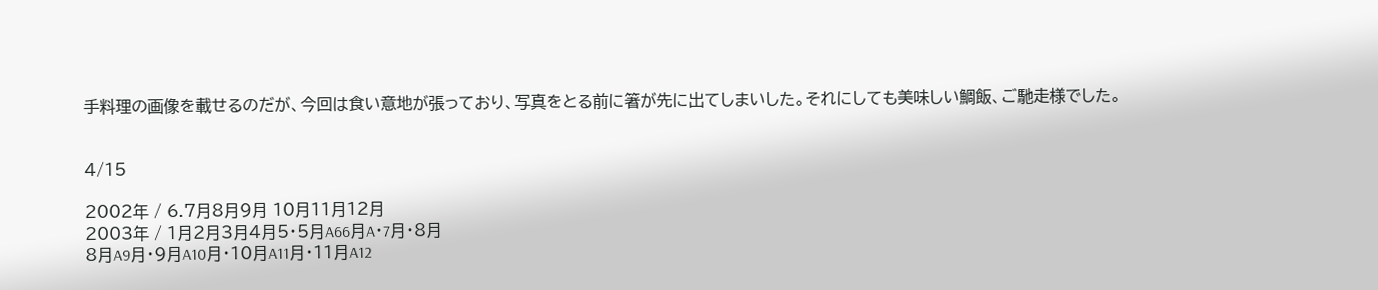手料理の画像を載せるのだが、今回は食い意地が張っており、写真をとる前に箸が先に出てしまいした。それにしても美味しい鯛飯、ご馳走様でした。


4/15

2002年 / 6.7月8月9月 10月11月12月
2003年 / 1月2月3月4月5・5月A66月A・7月・8月
8月A9月・9月A10月・10月A11月・11月A12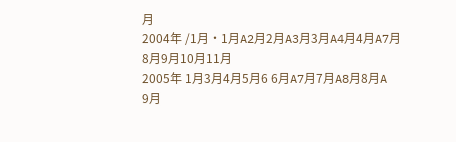月
2004年 /1月・1月A2月2月A3月3月A4月4月A7月
8月9月10月11月
2005年 1月3月4月5月6 6月A7月7月A8月8月A
9月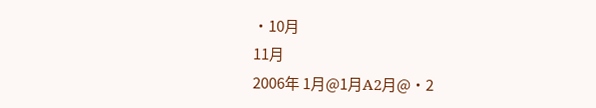・10月
11月
2006年 1月@1月A2月@・2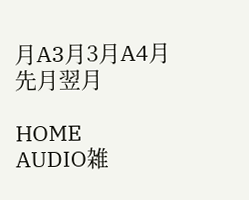月A3月3月A4月
先月翌月

HOME
AUDIO雑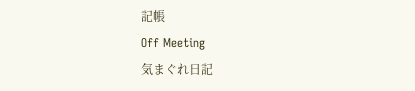記帳
Off Meeting
気まぐれ日記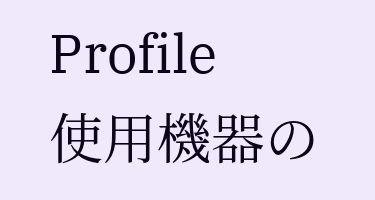Profile
使用機器の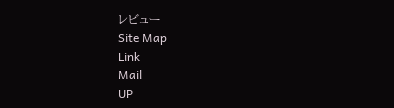レビュー
Site Map
Link
Mail
UP